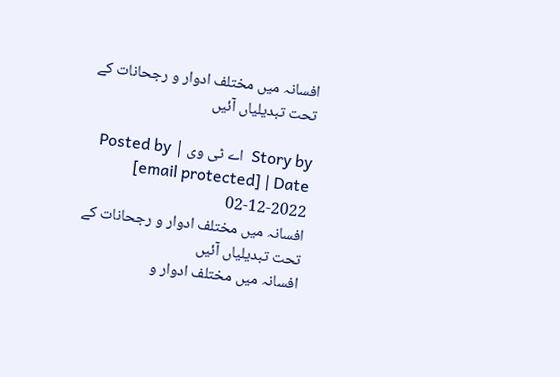افسانہ میں مختلف ادوار و رجحانات کے تحت تبدیلیاں آئیں

Story by  اے ٹی وی | Posted by  [email protected] | Date 02-12-2022
افسانہ میں مختلف ادوار و رجحانات کے تحت تبدیلیاں آئیں
افسانہ میں مختلف ادوار و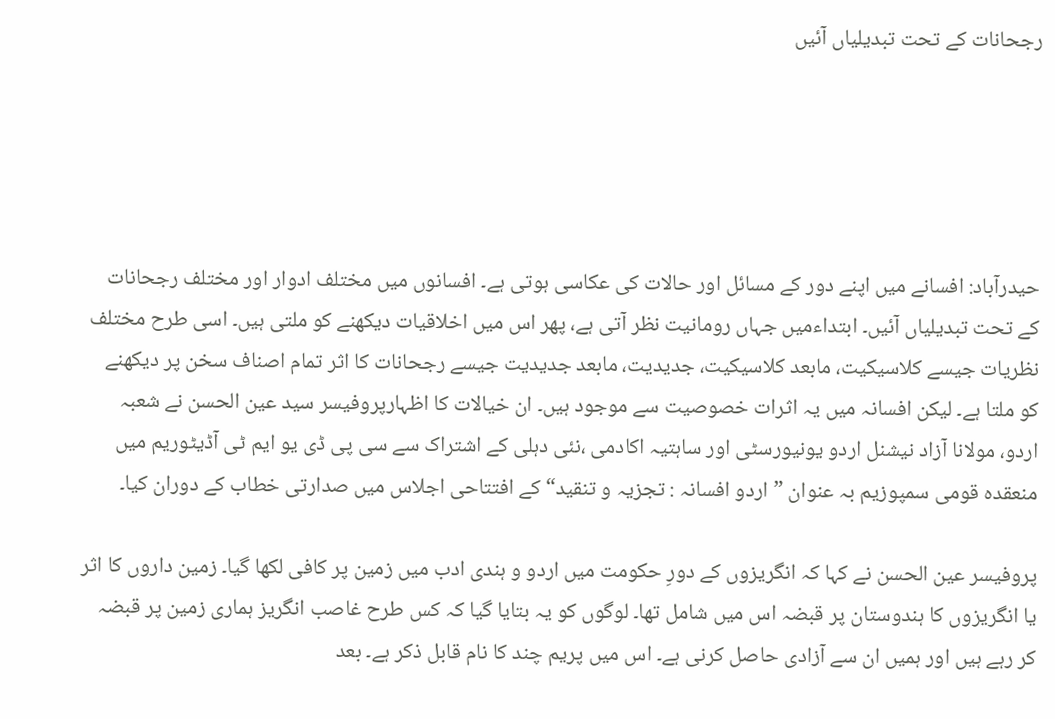رجحانات کے تحت تبدیلیاں آئیں





حیدرآباد: افسانے میں اپنے دور کے مسائل اور حالات کی عکاسی ہوتی ہے۔ افسانوں میں مختلف ادوار اور مختلف رجحانات کے تحت تبدیلیاں آئیں۔ ابتداءمیں جہاں رومانیت نظر آتی ہے، پھر اس میں اخلاقیات دیکھنے کو ملتی ہیں۔ اسی طرح مختلف نظریات جیسے کلاسیکیت، مابعد کلاسیکیت، جدیدیت، مابعد جدیدیت جیسے رجحانات کا اثر تمام اصناف سخن پر دیکھنے کو ملتا ہے۔ لیکن افسانہ میں یہ اثرات خصوصیت سے موجود ہیں۔ ان خیالات کا اظہارپروفیسر سید عین الحسن نے شعبہ اردو، مولانا آزاد نیشنل اردو یونیورسٹی اور ساہتیہ اکادمی ،نئی دہلی کے اشتراک سے سی پی ڈی یو ایم ٹی آڈیٹوریم میں منعقدہ قومی سمپوزیم بہ عنوان ”اردو افسانہ : تجزیہ و تنقید“ کے افتتاحی اجلاس میں صدارتی خطاب کے دوران کیا۔

پروفیسر عین الحسن نے کہا کہ انگریزوں کے دورِ حکومت میں اردو و ہندی ادب میں زمین پر کافی لکھا گیا۔ زمین داروں کا اثر یا انگریزوں کا ہندوستان پر قبضہ اس میں شامل تھا۔ لوگوں کو یہ بتایا گیا کہ کس طرح غاصب انگریز ہماری زمین پر قبضہ کر رہے ہیں اور ہمیں ان سے آزادی حاصل کرنی ہے۔ اس میں پریم چند کا نام قابل ذکر ہے۔ بعد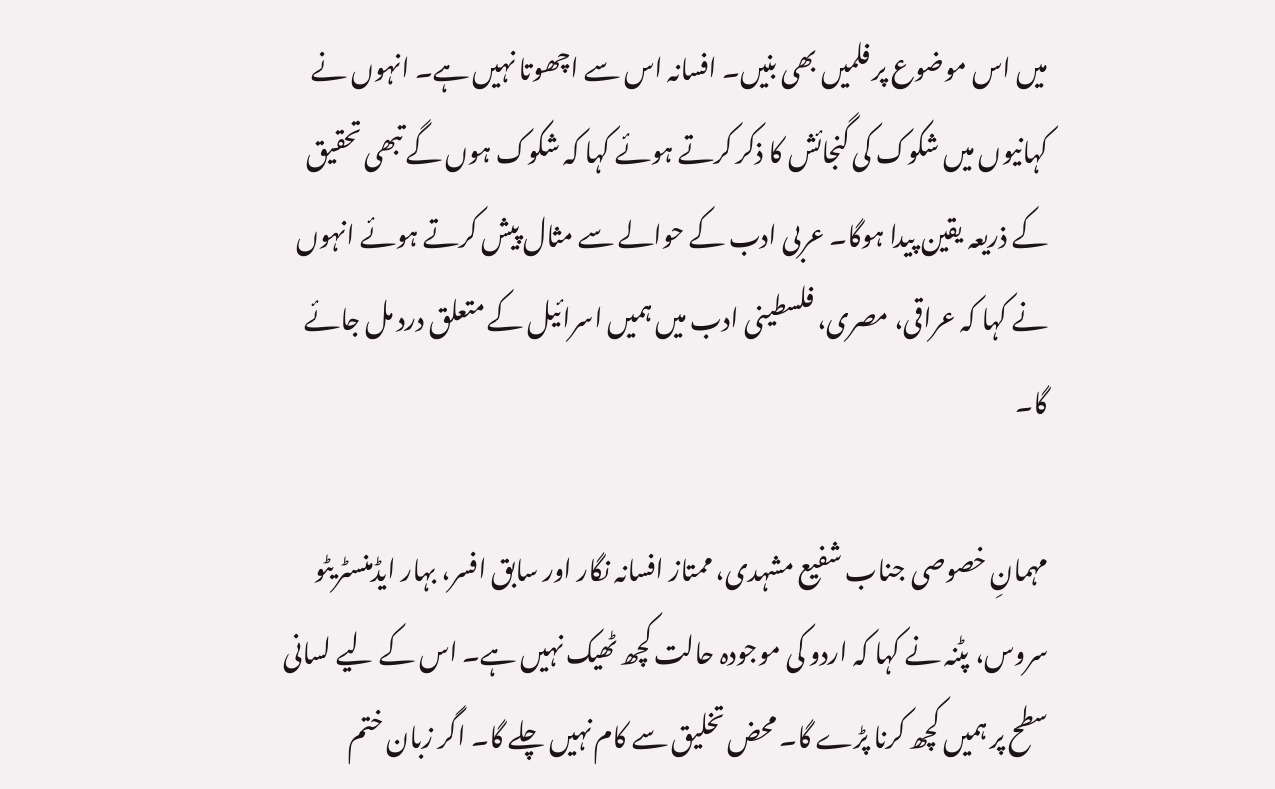میں اس موضوع پر فلمیں بھی بنیں۔ افسانہ اس سے اچھوتا نہیں ہے۔ انہوں نے کہانیوں میں شکوک کی گنجائش کا ذکر کرتے ہوئے کہا کہ شکوک ہوں گے تبھی تحقیق کے ذریعہ یقین پیدا ہوگا۔ عربی ادب کے حوالے سے مثال پیش کرتے ہوئے انہوں نے کہا کہ عراقی، مصری، فلسطینی ادب میں ہمیں اسرائیل کے متعلق درد مل جائے گا۔

مہمانِ خصوصی جناب شفیع مشہدی، ممتاز افسانہ نگار اور سابق افسر، بہار ایڈمنسٹریٹو سروس، پٹنہ نے کہا کہ اردو کی موجودہ حالت کچھ ٹھیک نہیں ہے۔ اس کے لیے لسانی سطح پر ہمیں کچھ کرنا پڑے گا۔ محض تخلیق سے کام نہیں چلے گا۔ اگر زبان ختم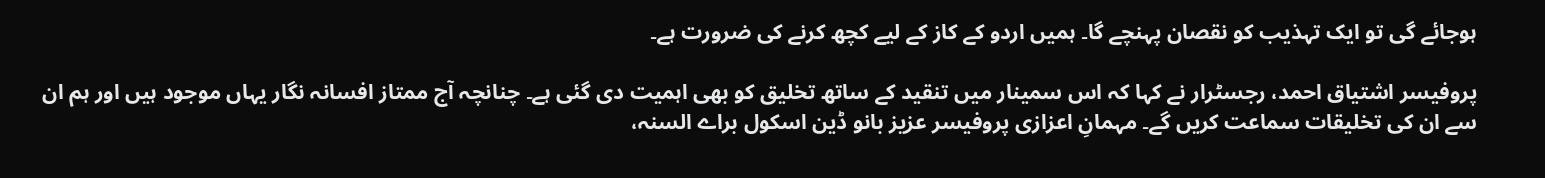ہوجائے گی تو ایک تہذیب کو نقصان پہنچے گا۔ ہمیں اردو کے کاز کے لیے کچھ کرنے کی ضرورت ہے۔

پروفیسر اشتیاق احمد، رجسٹرار نے کہا کہ اس سمینار میں تنقید کے ساتھ تخلیق کو بھی اہمیت دی گئی ہے۔ چنانچہ آج ممتاز افسانہ نگار یہاں موجود ہیں اور ہم ان سے ان کی تخلیقات سماعت کریں گے۔ مہمانِ اعزازی پروفیسر عزیز بانو ڈین اسکول براے السنہ،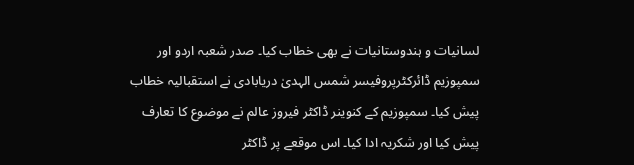لسانیات و ہندوستانیات نے بھی خطاب کیا۔ صدر شعبہ اردو اور سمپوزیم ڈائرکٹرپروفیسر شمس الہدیٰ دریابادی نے استقبالیہ خطاب پیش کیا۔ سمپوزیم کے کنوینر ڈاکٹر فیروز عالم نے موضوع کا تعارف پیش کیا اور شکریہ ادا کیا۔ اس موقعے پر ڈاکٹر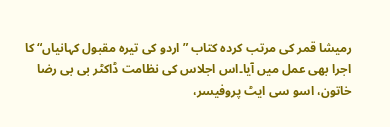رمیشا قمر کی مرتب کردہ کتاب ”اردو کی تیرہ مقبول کہانیاں“ کا اجرا بھی عمل میں آیا۔اس اجلاس کی نظامت ڈاکٹر بی بی رضا خاتون، اسو سی ایٹ پروفیسر،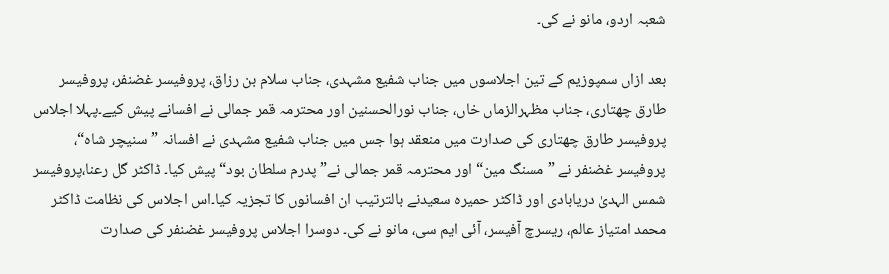شعبہ اردو، مانو نے کی۔

بعد ازاں سمپوزیم کے تین اجلاسوں میں جناب شفیع مشہدی، جناب سلام بن رزاق، پروفیسر غضنفر، پروفیسر طارق چھتاری، جناب مظہرالزماں خاں، جناب نورالحسنین اور محترمہ قمر جمالی نے افسانے پیش کیے۔پہلا اجلاس پروفیسر طارق چھتاری کی صدارت میں منعقد ہوا جس میں جناب شفیع مشہدی نے افسانہ ”سنیچر شاہ“، پروفیسر غضنفر نے ”مسنگ مین“ اور محترمہ قمر جمالی نے” پدرم سلطان بود“ پیش کیا۔ ڈاکٹر گل رعنا،پروفیسر شمس الہدیٰ دریابادی اور ڈاکٹر حمیرہ سعیدنے بالترتیب ان افسانوں کا تجزیہ کیا۔اس اجلاس کی نظامت ڈاکٹر محمد امتیاز عالم، ریسرچ آفیسر، آئی ایم سی، مانو نے کی۔ دوسرا اجلاس پروفیسر غضنفر کی صدارت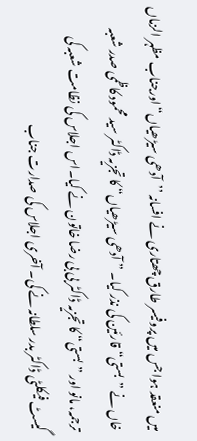میں منعقد ہوا جس میں پروفیسر طارق چھتاری نے افسانہ ’’آدھی سیڑھیاں“ اورجناب مظہر الزماں خاں نے ”بستی“ قارئین کی نذر کیا۔ ” آدھی سیڑھیاں“ کا تجزیہ ڈاکٹر سید محمود کاظمی صدر شعبہ ترجمہ، مانو اور ”بستی“ کا تجزیہ ڈاکٹر بی بی رضا خاتون نے کیا۔اس اجلاس کی نظامت شعبہ کی گیسٹ فیکلٹی ڈاکٹر بدر سلطانہ نے کی۔ آخری اجلاس کی صدارت جناب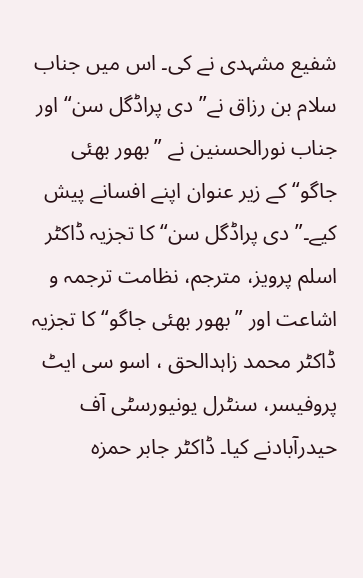شفیع مشہدی نے کی۔ اس میں جناب سلام بن رزاق نے” دی پراڈگل سن“ اور جناب نورالحسنین نے ”بھور بھئی جاگو“ کے زیر عنوان اپنے افسانے پیش کیے۔” دی پراڈگل سن“ کا تجزیہ ڈاکٹر اسلم پرویز، مترجم، نظامت ترجمہ و اشاعت اور ”بھور بھئی جاگو“ کا تجزیہ ڈاکٹر محمد زاہدالحق ، اسو سی ایٹ پروفیسر، سنٹرل یونیورسٹی آف حیدرآبادنے کیا۔ ڈاکٹر جابر حمزہ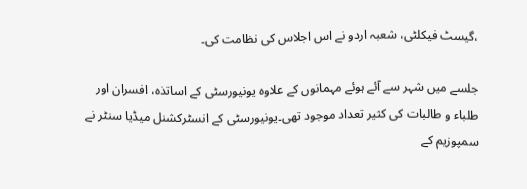،گیسٹ فیکلٹی، شعبہ اردو نے اس اجلاس کی نظامت کی۔

جلسے میں شہر سے آئے ہوئے مہمانوں کے علاوہ یونیورسٹی کے اساتذہ، افسران اور طلباء و طالبات کی کثیر تعداد موجود تھی۔یونیورسٹی کے انسٹرکشنل میڈیا سنٹر نے سمپوزیم کے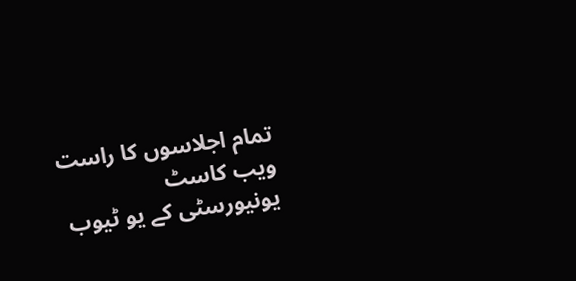تمام اجلاسوں کا راست ویب کاسٹ یونیورسٹی کے یو ٹیوب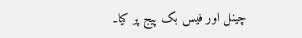چینل اور فیس بک پیج پر کیا۔